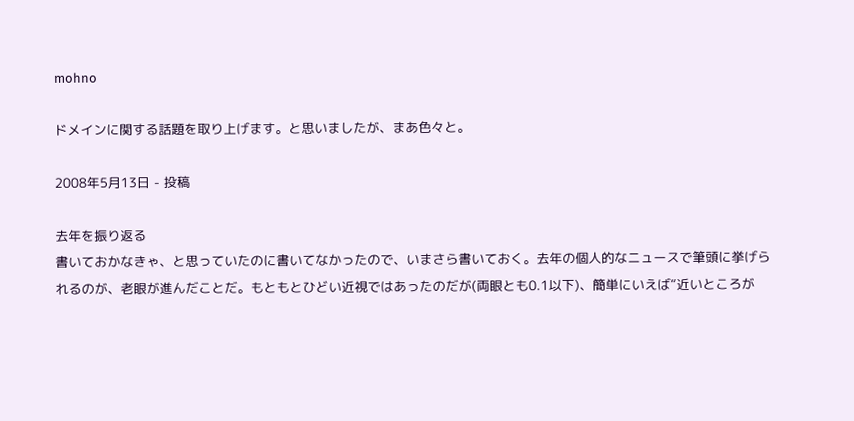mohno

ドメインに関する話題を取り上げます。と思いましたが、まあ色々と。

2008年5月13日 - 投稿

去年を振り返る
書いておかなきゃ、と思っていたのに書いてなかったので、いまさら書いておく。去年の個人的なニュースで筆頭に挙げられるのが、老眼が進んだことだ。もともとひどい近視ではあったのだが(両眼とも0.1以下)、簡単にいえば“近いところが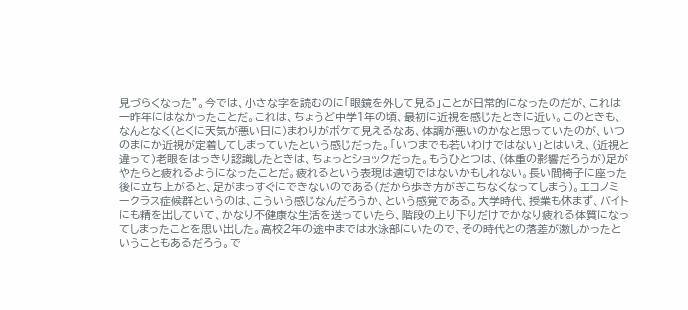見づらくなった”。今では、小さな字を読むのに「眼鏡を外して見る」ことが日常的になったのだが、これは一昨年にはなかったことだ。これは、ちょうど中学1年の頃、最初に近視を感じたときに近い。このときも、なんとなく(とくに天気が悪い日に)まわりがボケて見えるなあ、体調が悪いのかなと思っていたのが、いつのまにか近視が定着してしまっていたという感じだった。「いつまでも若いわけではない」とはいえ、(近視と違って)老眼をはっきり認識したときは、ちょっとショックだった。もうひとつは、(体重の影響だろうが)足がやたらと疲れるようになったことだ。疲れるという表現は適切ではないかもしれない。長い間椅子に座った後に立ち上がると、足がまっすぐにできないのである(だから歩き方がぎこちなくなってしまう)。エコノミークラス症候群というのは、こういう感じなんだろうか、という感覚である。大学時代、授業も休まず、バイトにも精を出していて、かなり不健康な生活を送っていたら、階段の上り下りだけでかなり疲れる体質になってしまったことを思い出した。高校2年の途中までは水泳部にいたので、その時代との落差が激しかったということもあるだろう。で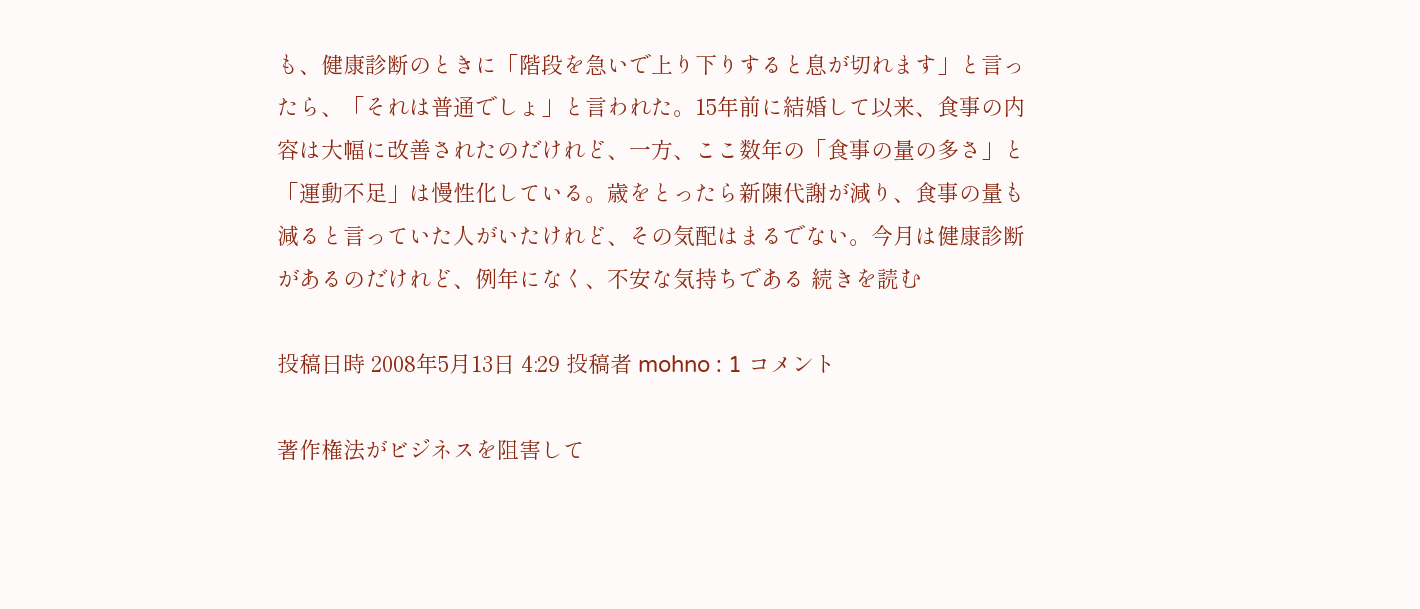も、健康診断のときに「階段を急いで上り下りすると息が切れます」と言ったら、「それは普通でしょ」と言われた。15年前に結婚して以来、食事の内容は大幅に改善されたのだけれど、一方、ここ数年の「食事の量の多さ」と「運動不足」は慢性化している。歳をとったら新陳代謝が減り、食事の量も減ると言っていた人がいたけれど、その気配はまるでない。今月は健康診断があるのだけれど、例年になく、不安な気持ちである 続きを読む

投稿日時 2008年5月13日 4:29 投稿者 mohno : 1 コメント

著作権法がビジネスを阻害して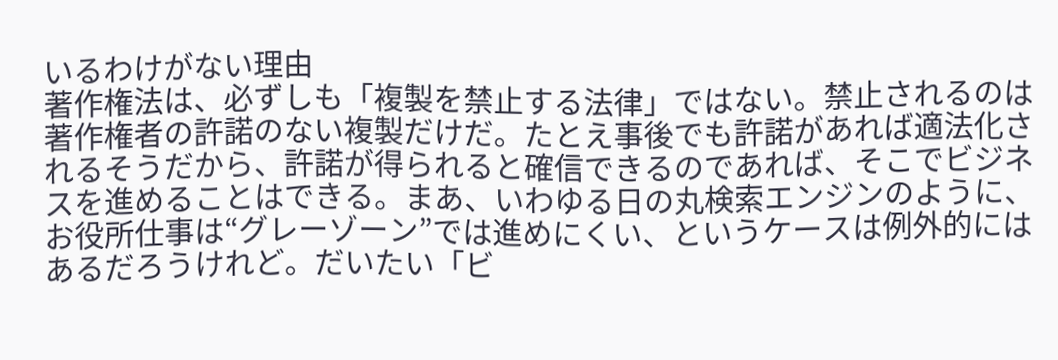いるわけがない理由
著作権法は、必ずしも「複製を禁止する法律」ではない。禁止されるのは著作権者の許諾のない複製だけだ。たとえ事後でも許諾があれば適法化されるそうだから、許諾が得られると確信できるのであれば、そこでビジネスを進めることはできる。まあ、いわゆる日の丸検索エンジンのように、お役所仕事は“グレーゾーン”では進めにくい、というケースは例外的にはあるだろうけれど。だいたい「ビ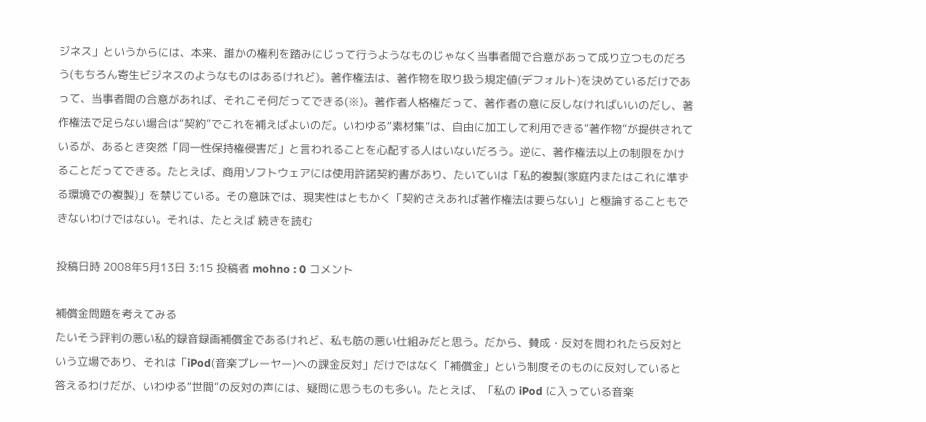ジネス」というからには、本来、誰かの権利を踏みにじって行うようなものじゃなく当事者間で合意があって成り立つものだろう(もちろん寄生ビジネスのようなものはあるけれど)。著作権法は、著作物を取り扱う規定値(デフォルト)を決めているだけであって、当事者間の合意があれば、それこそ何だってできる(※)。著作者人格権だって、著作者の意に反しなければいいのだし、著作権法で足らない場合は“契約”でこれを補えばよいのだ。いわゆる“素材集”は、自由に加工して利用できる“著作物”が提供されているが、あるとき突然「同一性保持権侵害だ」と言われることを心配する人はいないだろう。逆に、著作権法以上の制限をかけることだってできる。たとえば、商用ソフトウェアには使用許諾契約書があり、たいていは「私的複製(家庭内またはこれに準ずる環境での複製)」を禁じている。その意味では、現実性はともかく「契約さえあれば著作権法は要らない」と極論することもできないわけではない。それは、たとえば 続きを読む

投稿日時 2008年5月13日 3:15 投稿者 mohno : 0 コメント

補償金問題を考えてみる
たいそう評判の悪い私的録音録画補償金であるけれど、私も筋の悪い仕組みだと思う。だから、賛成・反対を問われたら反対という立場であり、それは「iPod(音楽プレーヤー)への課金反対」だけではなく「補償金」という制度そのものに反対していると答えるわけだが、いわゆる“世間”の反対の声には、疑問に思うものも多い。たとえば、「私の iPod に入っている音楽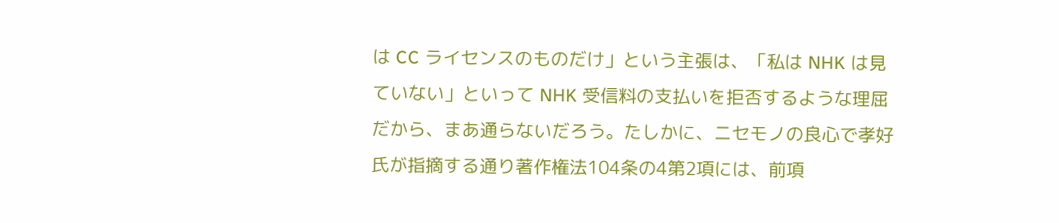は CC ライセンスのものだけ」という主張は、「私は NHK は見ていない」といって NHK 受信料の支払いを拒否するような理屈だから、まあ通らないだろう。たしかに、ニセモノの良心で孝好氏が指摘する通り著作権法104条の4第2項には、前項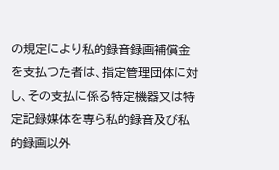の規定により私的録音録画補償金を支払つた者は、指定管理団体に対し、その支払に係る特定機器又は特定記録媒体を専ら私的録音及び私的録画以外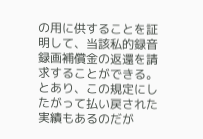の用に供することを証明して、当該私的録音録画補償金の返還を請求することができる。とあり、この規定にしたがって払い戻された実績もあるのだが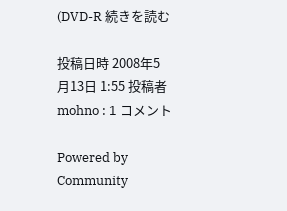(DVD-R 続きを読む

投稿日時 2008年5月13日 1:55 投稿者 mohno : 1 コメント

Powered by Community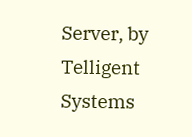Server, by Telligent Systems